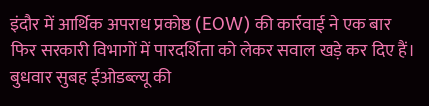इंदौर में आर्थिक अपराध प्रकोष्ठ (EOW) की कार्रवाई ने एक बार फिर सरकारी विभागों में पारदर्शिता को लेकर सवाल खड़े कर दिए हैं। बुधवार सुबह ईओडब्ल्यू की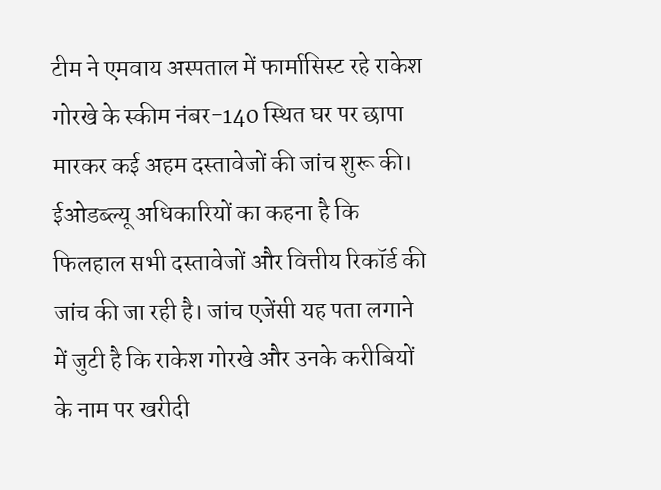टीम ने एमवाय अस्पताल में फार्मासिस्ट रहे राकेश गोरखे के स्कीम नंबर-140 स्थित घर पर छापा मारकर कई अहम दस्तावेजों की जांच शुरू की।
ईओडब्ल्यू अधिकारियों का कहना है कि फिलहाल सभी दस्तावेजों और वित्तीय रिकॉर्ड की जांच की जा रही है। जांच एजेंसी यह पता लगाने में जुटी है कि राकेश गोरखे और उनके करीबियों के नाम पर खरीदी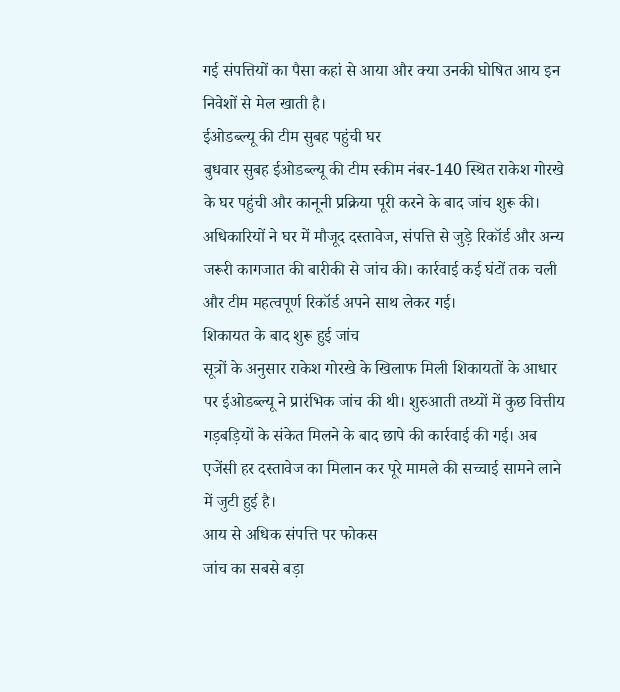गई संपत्तियों का पैसा कहां से आया और क्या उनकी घोषित आय इन निवेशों से मेल खाती है।
ईओडब्ल्यू की टीम सुबह पहुंची घर
बुधवार सुबह ईओडब्ल्यू की टीम स्कीम नंबर-140 स्थित राकेश गोरखे के घर पहुंची और कानूनी प्रक्रिया पूरी करने के बाद जांच शुरू की। अधिकारियों ने घर में मौजूद दस्तावेज, संपत्ति से जुड़े रिकॉर्ड और अन्य जरूरी कागजात की बारीकी से जांच की। कार्रवाई कई घंटों तक चली और टीम महत्वपूर्ण रिकॉर्ड अपने साथ लेकर गई।
शिकायत के बाद शुरू हुई जांच
सूत्रों के अनुसार राकेश गोरखे के खिलाफ मिली शिकायतों के आधार पर ईओडब्ल्यू ने प्रारंभिक जांच की थी। शुरुआती तथ्यों में कुछ वित्तीय गड़बड़ियों के संकेत मिलने के बाद छापे की कार्रवाई की गई। अब एजेंसी हर दस्तावेज का मिलान कर पूरे मामले की सच्चाई सामने लाने में जुटी हुई है।
आय से अधिक संपत्ति पर फोकस
जांच का सबसे बड़ा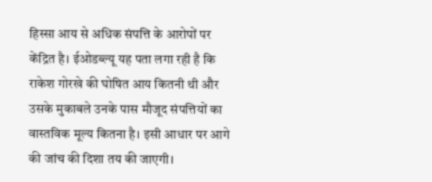हिस्सा आय से अधिक संपत्ति के आरोपों पर केंद्रित है। ईओडब्ल्यू यह पता लगा रही है कि राकेश गोरखे की घोषित आय कितनी थी और उसके मुकाबले उनके पास मौजूद संपत्तियों का वास्तविक मूल्य कितना है। इसी आधार पर आगे की जांच की दिशा तय की जाएगी।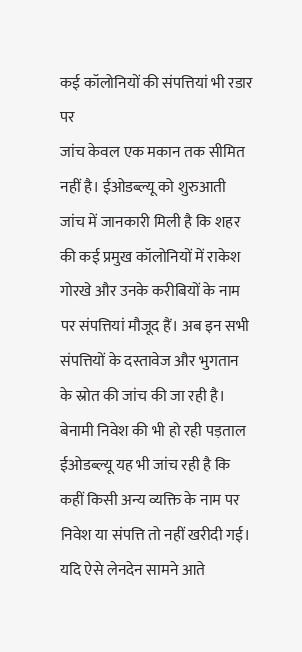कई कॉलोनियों की संपत्तियां भी रडार पर
जांच केवल एक मकान तक सीमित नहीं है। ईओडब्ल्यू को शुरुआती जांच में जानकारी मिली है कि शहर की कई प्रमुख कॉलोनियों में राकेश गोरखे और उनके करीबियों के नाम पर संपत्तियां मौजूद हैं। अब इन सभी संपत्तियों के दस्तावेज और भुगतान के स्रोत की जांच की जा रही है।
बेनामी निवेश की भी हो रही पड़ताल
ईओडब्ल्यू यह भी जांच रही है कि कहीं किसी अन्य व्यक्ति के नाम पर निवेश या संपत्ति तो नहीं खरीदी गई। यदि ऐसे लेनदेन सामने आते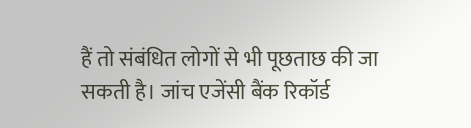हैं तो संबंधित लोगों से भी पूछताछ की जा सकती है। जांच एजेंसी बैंक रिकॉर्ड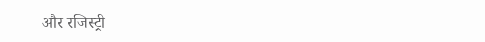और रजिस्ट्री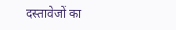दस्तावेजों का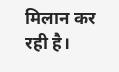मिलान कर रही है।